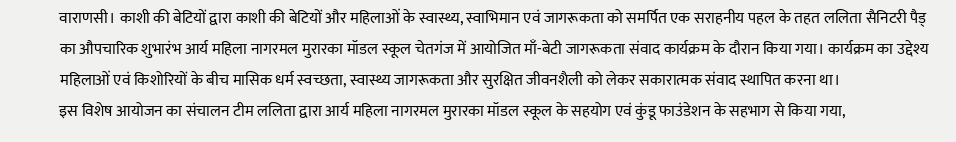वाराणसी। काशी की बेटियों द्वारा काशी की बेटियों और महिलाओं के स्वास्थ्य, स्वाभिमान एवं जागरूकता को समर्पित एक सराहनीय पहल के तहत ललिता सैनिटरी पैड् का औपचारिक शुभारंभ आर्य महिला नागरमल मुरारका मॉडल स्कूल चेतगंज में आयोजित माँ-बेटी जागरूकता संवाद कार्यक्रम के दौरान किया गया। कार्यक्रम का उद्देश्य महिलाओं एवं किशोरियों के बीच मासिक धर्म स्वच्छता, स्वास्थ्य जागरूकता और सुरक्षित जीवनशैली को लेकर सकारात्मक संवाद स्थापित करना था।
इस विशेष आयोजन का संचालन टीम ललिता द्वारा आर्य महिला नागरमल मुरारका मॉडल स्कूल के सहयोग एवं कुंडू फाउंडेशन के सहभाग से किया गया,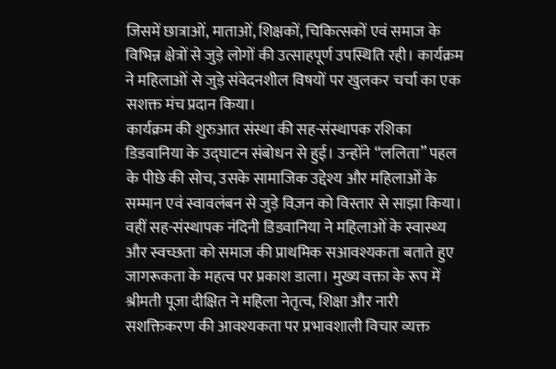जिसमें छात्राओं, माताओं, शिक्षकों, चिकित्सकों एवं समाज के विभिन्न क्षेत्रों से जुड़े लोगों की उत्साहपूर्ण उपस्थिति रही। कार्यक्रम ने महिलाओं से जुड़े संवेदनशील विषयों पर खुलकर चर्चा का एक सशक्त मंच प्रदान किया।
कार्यक्रम की शुरुआत संस्था की सह-संस्थापक रशिका डिडवानिया के उद्घाटन संबोधन से हुई। उन्होंने “ललिता” पहल के पीछे की सोच, उसके सामाजिक उद्देश्य और महिलाओं के सम्मान एवं स्वावलंबन से जुड़े विज़न को विस्तार से साझा किया। वहीं सह-संस्थापक नंदिनी डिडवानिया ने महिलाओं के स्वास्थ्य और स्वच्छता को समाज की प्राथमिक सआवश्यकता बताते हुए जागरूकता के महत्व पर प्रकाश डाला। मुख्य वक्ता के रूप में श्रीमती पूजा दीक्षित ने महिला नेतृत्व, शिक्षा और नारी सशक्तिकरण की आवश्यकता पर प्रभावशाली विचार व्यक्त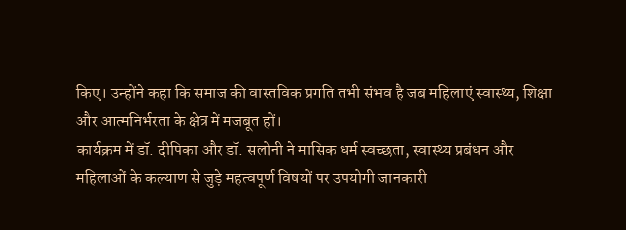किए। उन्होंने कहा कि समाज की वास्तविक प्रगति तभी संभव है जब महिलाएं स्वास्थ्य, शिक्षा और आत्मनिर्भरता के क्षेत्र में मजबूत हों।
कार्यक्रम में डॉ. दीपिका और डॉ. सलोनी ने मासिक धर्म स्वच्छता, स्वास्थ्य प्रबंधन और महिलाओं के कल्याण से जुड़े महत्वपूर्ण विषयों पर उपयोगी जानकारी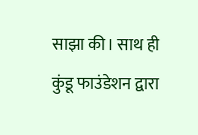साझा की। साथ ही कुंडू फाउंडेशन द्वारा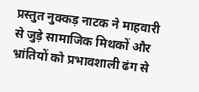प्रस्तुत नुक्कड़ नाटक ने माहवारी से जुड़े सामाजिक मिथकों और भ्रांतियों को प्रभावशाली ढंग से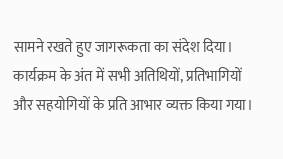सामने रखते हुए जागरूकता का संदेश दिया। कार्यक्रम के अंत में सभी अतिथियों, प्रतिभागियों और सहयोगियों के प्रति आभार व्यक्त किया गया।